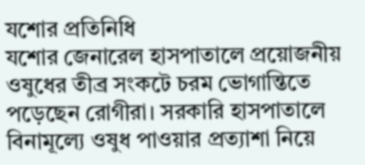যশোর প্রতিনিধি
যশোর জেনারেল হাসপাতালে প্রয়োজনীয় ওষুধের তীব্র সংকটে চরম ভোগান্তিতে পড়েছেন রোগীরা। সরকারি হাসপাতালে বিনামূল্যে ওষুধ পাওয়ার প্রত্যাশা নিয়ে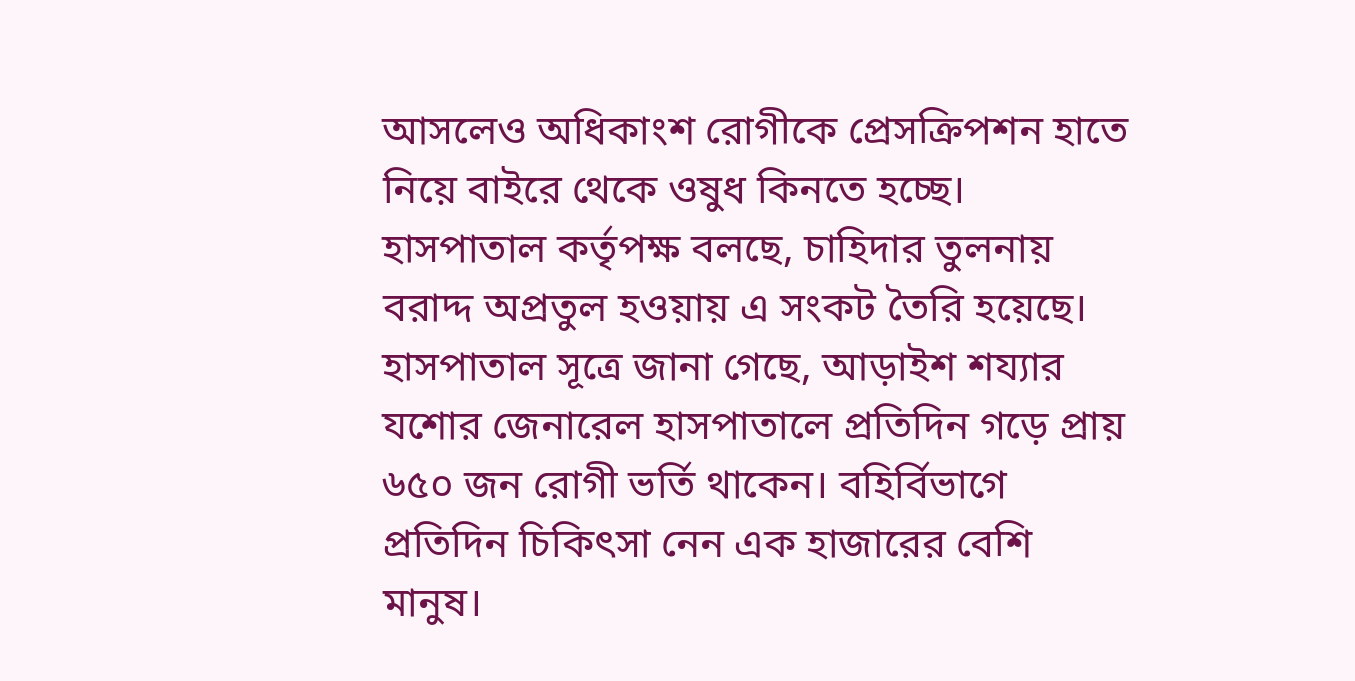আসলেও অধিকাংশ রোগীকে প্রেসক্রিপশন হাতে নিয়ে বাইরে থেকে ওষুধ কিনতে হচ্ছে। হাসপাতাল কর্তৃপক্ষ বলছে, চাহিদার তুলনায় বরাদ্দ অপ্রতুল হওয়ায় এ সংকট তৈরি হয়েছে।
হাসপাতাল সূত্রে জানা গেছে, আড়াইশ শয্যার যশোর জেনারেল হাসপাতালে প্রতিদিন গড়ে প্রায় ৬৫০ জন রোগী ভর্তি থাকেন। বহির্বিভাগে প্রতিদিন চিকিৎসা নেন এক হাজারের বেশি মানুষ।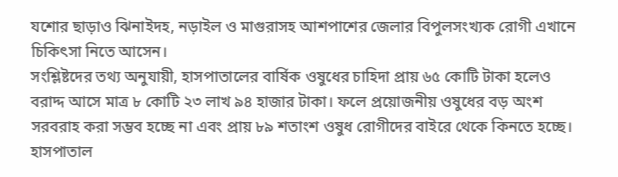যশোর ছাড়াও ঝিনাইদহ, নড়াইল ও মাগুরাসহ আশপাশের জেলার বিপুলসংখ্যক রোগী এখানে চিকিৎসা নিতে আসেন।
সংশ্লিষ্টদের তথ্য অনুযায়ী, হাসপাতালের বার্ষিক ওষুধের চাহিদা প্রায় ৬৫ কোটি টাকা হলেও বরাদ্দ আসে মাত্র ৮ কোটি ২৩ লাখ ৯৪ হাজার টাকা। ফলে প্রয়োজনীয় ওষুধের বড় অংশ সরবরাহ করা সম্ভব হচ্ছে না এবং প্রায় ৮৯ শতাংশ ওষুধ রোগীদের বাইরে থেকে কিনতে হচ্ছে।
হাসপাতাল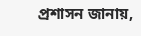প্রশাসন জানায়,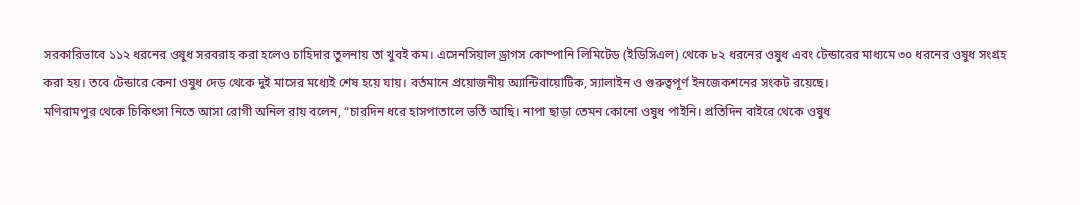সরকারিভাবে ১১২ ধরনের ওষুধ সরবরাহ করা হলেও চাহিদার তুলনায় তা খুবই কম। এসেনসিয়াল ড্রাগস কোম্পানি লিমিটেড (ইডিসিএল) থেকে ৮২ ধরনের ওষুধ এবং টেন্ডারের মাধ্যমে ৩০ ধরনের ওষুধ সংগ্রহ করা হয়। তবে টেন্ডারে কেনা ওষুধ দেড় থেকে দুই মাসের মধ্যেই শেষ হয়ে যায়। বর্তমানে প্রয়োজনীয় অ্যান্টিবায়োটিক, স্যালাইন ও গুরুত্বপূর্ণ ইনজেকশনের সংকট রয়েছে।
মণিরামপুর থেকে চিকিৎসা নিতে আসা রোগী অনিল রায় বলেন, “চারদিন ধরে হাসপাতালে ভর্তি আছি। নাপা ছাড়া তেমন কোনো ওষুধ পাইনি। প্রতিদিন বাইরে থেকে ওষুধ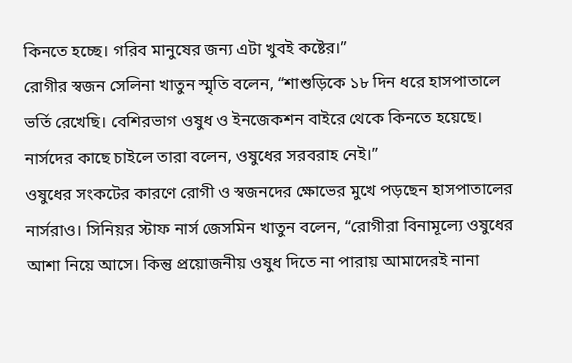কিনতে হচ্ছে। গরিব মানুষের জন্য এটা খুবই কষ্টের।”
রোগীর স্বজন সেলিনা খাতুন স্মৃতি বলেন, “শাশুড়িকে ১৮ দিন ধরে হাসপাতালে ভর্তি রেখেছি। বেশিরভাগ ওষুধ ও ইনজেকশন বাইরে থেকে কিনতে হয়েছে। নার্সদের কাছে চাইলে তারা বলেন, ওষুধের সরবরাহ নেই।”
ওষুধের সংকটের কারণে রোগী ও স্বজনদের ক্ষোভের মুখে পড়ছেন হাসপাতালের নার্সরাও। সিনিয়র স্টাফ নার্স জেসমিন খাতুন বলেন, “রোগীরা বিনামূল্যে ওষুধের আশা নিয়ে আসে। কিন্তু প্রয়োজনীয় ওষুধ দিতে না পারায় আমাদেরই নানা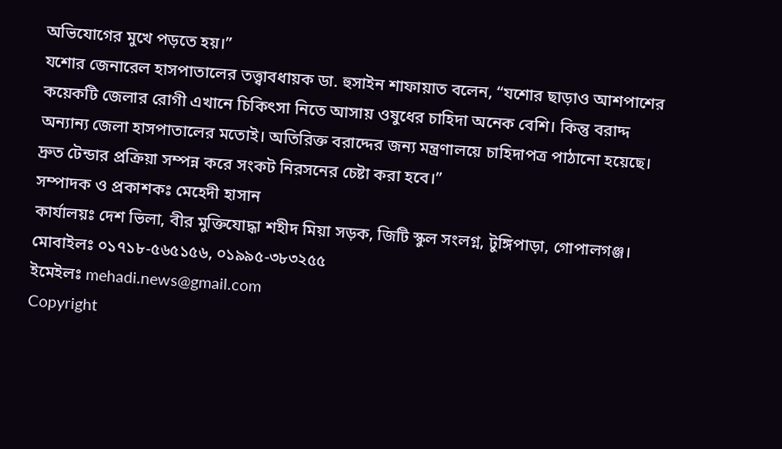অভিযোগের মুখে পড়তে হয়।”
যশোর জেনারেল হাসপাতালের তত্ত্বাবধায়ক ডা. হুসাইন শাফায়াত বলেন, “যশোর ছাড়াও আশপাশের কয়েকটি জেলার রোগী এখানে চিকিৎসা নিতে আসায় ওষুধের চাহিদা অনেক বেশি। কিন্তু বরাদ্দ অন্যান্য জেলা হাসপাতালের মতোই। অতিরিক্ত বরাদ্দের জন্য মন্ত্রণালয়ে চাহিদাপত্র পাঠানো হয়েছে। দ্রুত টেন্ডার প্রক্রিয়া সম্পন্ন করে সংকট নিরসনের চেষ্টা করা হবে।”
সম্পাদক ও প্রকাশকঃ মেহেদী হাসান
কার্যালয়ঃ দেশ ভিলা, বীর মুক্তিযোদ্ধা শহীদ মিয়া সড়ক, জিটি স্কুল সংলগ্ন, টুঙ্গিপাড়া, গোপালগঞ্জ।
মোবাইলঃ ০১৭১৮-৫৬৫১৫৬, ০১৯৯৫-৩৮৩২৫৫
ইমেইলঃ mehadi.news@gmail.com
Copyright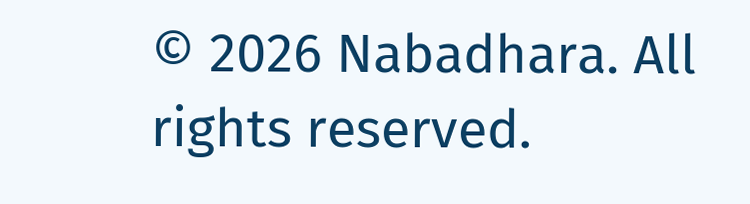© 2026 Nabadhara. All rights reserved.